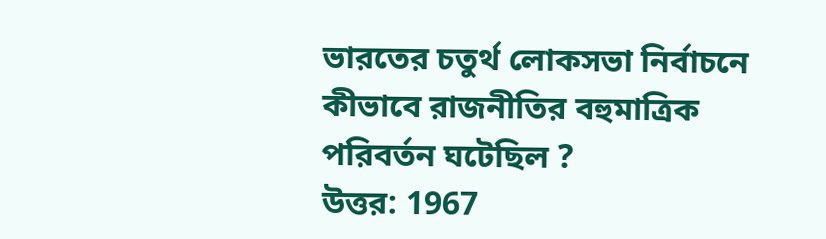ভারতের চতুর্থ লোকসভা নির্বাচনে কীভাবে রাজনীতির বহুমাত্রিক পরিবর্তন ঘটেছিল ?
উত্তর: 1967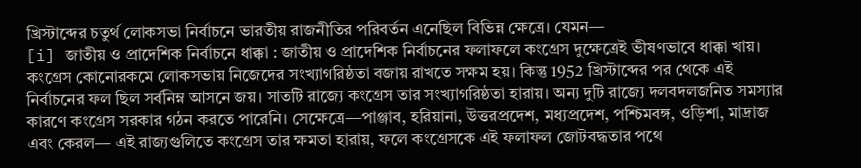খ্রিস্টাব্দের চতুর্থ লোকসভা নির্বাচনে ভারতীয় রাজনীতির পরিবর্তন এনেছিল বিভিন্ন ক্ষেত্রে। যেমন—
[i] জাতীয় ও প্রাদেশিক নির্বাচনে ধাক্কা : জাতীয় ও প্রাদেশিক নির্বাচনের ফলাফলে কংগ্রেস দুক্ষেত্রেই ভীষণভাবে ধাক্কা খায়। কংগ্রেস কোনোরকমে লোকসভায় নিজেদের সংখ্যাগরিষ্ঠতা বজায় রাখতে সক্ষম হয়। কিন্তু 1952 খ্রিস্টাব্দের পর থেকে এই নির্বাচনের ফল ছিল সর্বনিম্ন আসনে জয়। সাতটি রাজ্যে কংগ্রেস তার সংখ্যাগরিষ্ঠতা হারায়। অন্য দুটি রাজ্যে দলবদলজনিত সমস্যার কারণে কংগ্রেস সরকার গঠন করতে পারেনি। সেক্ষেত্রে—পাঞ্জাব, হরিয়ানা, উত্তরপ্রদেশ, মধ্যপ্রদেশ, পশ্চিমবঙ্গ, ওড়িশা, মাদ্রাজ এবং কেরল— এই রাজ্যগুলিতে কংগ্রেস তার ক্ষমতা হারায়, ফলে কংগ্রেসকে এই ফলাফল জোটবদ্ধতার পথে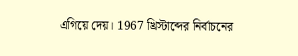এগিয়ে দেয়। 1967 খ্রিস্টাব্দের নির্বাচনের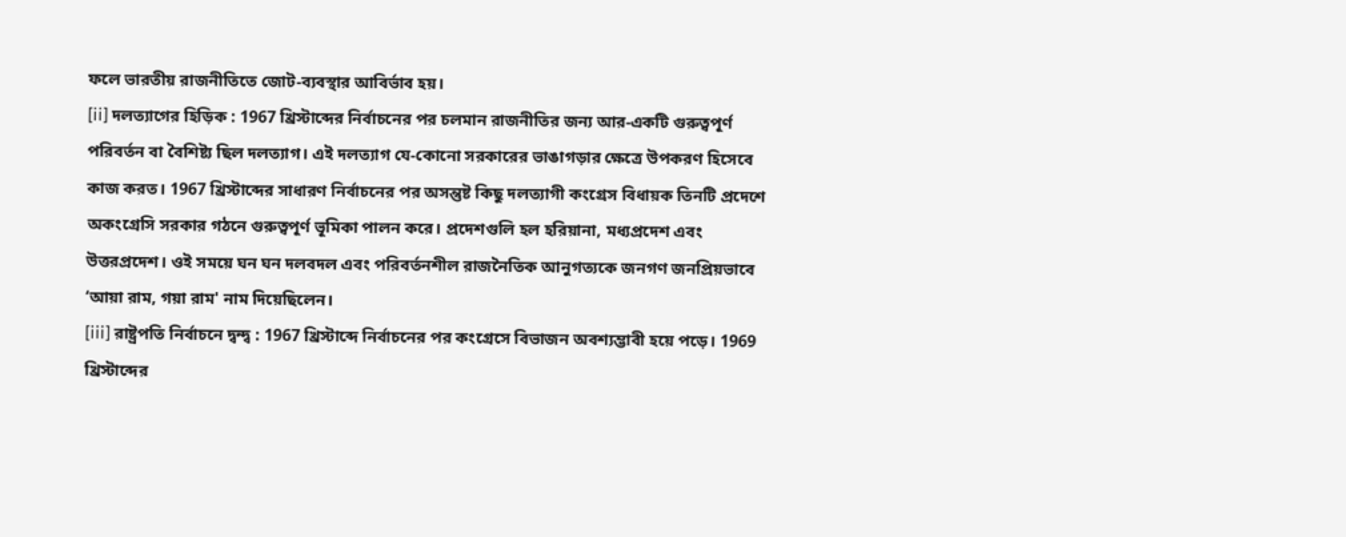ফলে ভারতীয় রাজনীতিতে জোট-ব্যবস্থার আবির্ভাব হয়।
[ii] দলত্যাগের হিড়িক : 1967 খ্রিস্টাব্দের নির্বাচনের পর চলমান রাজনীতির জন্য আর-একটি গুরুত্বপূর্ণ পরিবর্তন বা বৈশিষ্ট্য ছিল দলত্যাগ। এই দলত্যাগ যে-কোনো সরকারের ভাঙাগড়ার ক্ষেত্রে উপকরণ হিসেবে কাজ করত। 1967 খ্রিস্টাব্দের সাধারণ নির্বাচনের পর অসন্তুষ্ট কিছু দলত্যাগী কংগ্রেস বিধায়ক তিনটি প্রদেশে অকংগ্রেসি সরকার গঠনে গুরুত্বপূর্ণ ভূমিকা পালন করে। প্রদেশগুলি হল হরিয়ানা, মধ্যপ্রদেশ এবং উত্তরপ্রদেশ। ওই সময়ে ঘন ঘন দলবদল এবং পরিবর্তনশীল রাজনৈতিক আনুগত্যকে জনগণ জনপ্রিয়ভাবে ‘আয়া রাম, গয়া রাম' নাম দিয়েছিলেন।
[iii] রাষ্ট্রপতি নির্বাচনে দ্বন্দ্ব : 1967 খ্রিস্টাব্দে নির্বাচনের পর কংগ্রেসে বিভাজন অবশ্যম্ভাবী হয়ে পড়ে। 1969 খ্রিস্টাব্দের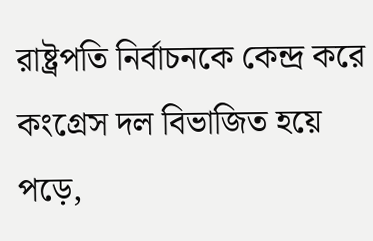রাষ্ট্রপতি নির্বাচনকে কেন্দ্র করে কংগ্রেস দল বিভাজিত হয়ে পড়ে,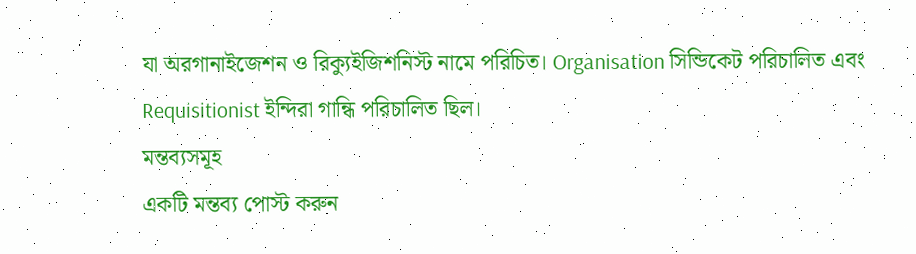যা অরগানাইজেশন ও রিক্যুইজিশনিস্ট নামে পরিচিত। Organisation সিন্ডিকেট পরিচালিত এবং Requisitionist ইন্দিরা গান্ধি পরিচালিত ছিল।
মন্তব্যসমূহ
একটি মন্তব্য পোস্ট করুন